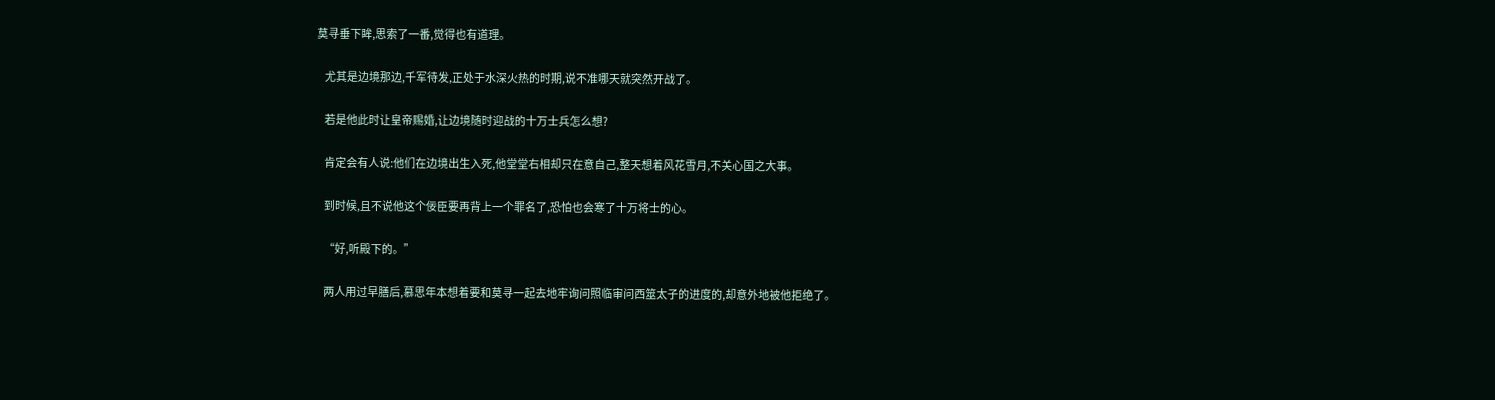莫寻垂下眸,思索了一番,觉得也有道理。

    尤其是边境那边,千军待发,正处于水深火热的时期,说不准哪天就突然开战了。

    若是他此时让皇帝赐婚,让边境随时迎战的十万士兵怎么想?

    肯定会有人说:他们在边境出生入死,他堂堂右相却只在意自己,整天想着风花雪月,不关心国之大事。

    到时候,且不说他这个佞臣要再背上一个罪名了,恐怕也会寒了十万将士的心。

    “好,听殿下的。”

    两人用过早膳后,慕思年本想着要和莫寻一起去地牢询问照临审问西筮太子的进度的,却意外地被他拒绝了。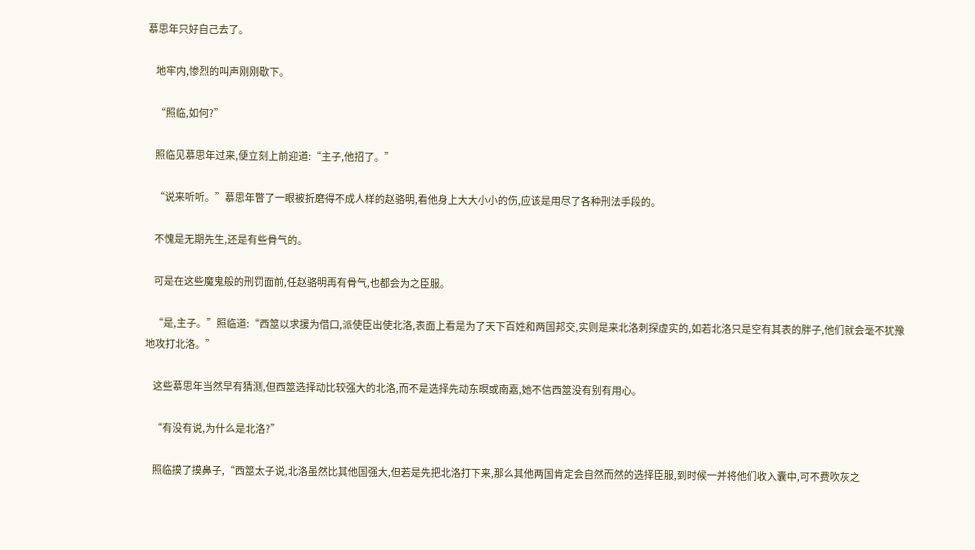慕思年只好自己去了。

    地牢内,惨烈的叫声刚刚歇下。

    “照临,如何?”

    照临见慕思年过来,便立刻上前迎道:“主子,他招了。”

    “说来听听。”慕思年瞥了一眼被折磨得不成人样的赵骆明,看他身上大大小小的伤,应该是用尽了各种刑法手段的。

    不愧是无期先生,还是有些骨气的。

    可是在这些魔鬼般的刑罚面前,任赵骆明再有骨气,也都会为之臣服。

    “是,主子。”照临道:“西筮以求援为借口,派使臣出使北洛,表面上看是为了天下百姓和两国邦交,实则是来北洛刺探虚实的,如若北洛只是空有其表的胖子,他们就会毫不犹豫地攻打北洛。”

    这些慕思年当然早有猜测,但西筮选择动比较强大的北洛,而不是选择先动东暝或南嘉,她不信西筮没有别有用心。

    “有没有说,为什么是北洛?”

    照临摸了摸鼻子,“西筮太子说,北洛虽然比其他国强大,但若是先把北洛打下来,那么其他两国肯定会自然而然的选择臣服,到时候一并将他们收入囊中,可不费吹灰之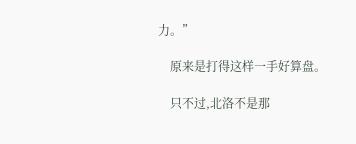力。”

    原来是打得这样一手好算盘。

    只不过,北洛不是那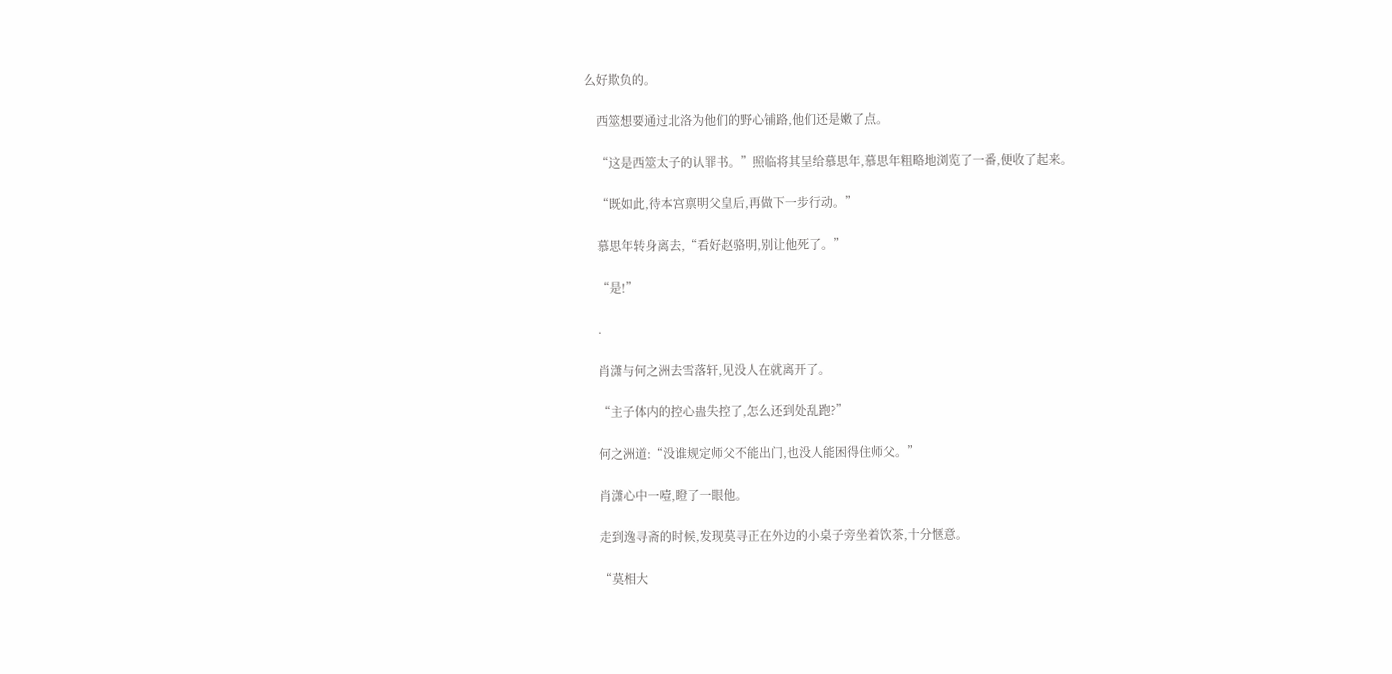么好欺负的。

    西筮想要通过北洛为他们的野心铺路,他们还是嫩了点。

    “这是西筮太子的认罪书。”照临将其呈给慕思年,慕思年粗略地浏览了一番,便收了起来。

    “既如此,待本宫禀明父皇后,再做下一步行动。”

    慕思年转身离去,“看好赵骆明,别让他死了。”

    “是!”

    .

    肖潇与何之洲去雪落轩,见没人在就离开了。

    “主子体内的控心蛊失控了,怎么还到处乱跑?”

    何之洲道:“没谁规定师父不能出门,也没人能困得住师父。”

    肖潇心中一噎,瞪了一眼他。

    走到逸寻斋的时候,发现莫寻正在外边的小桌子旁坐着饮茶,十分惬意。

    “莫相大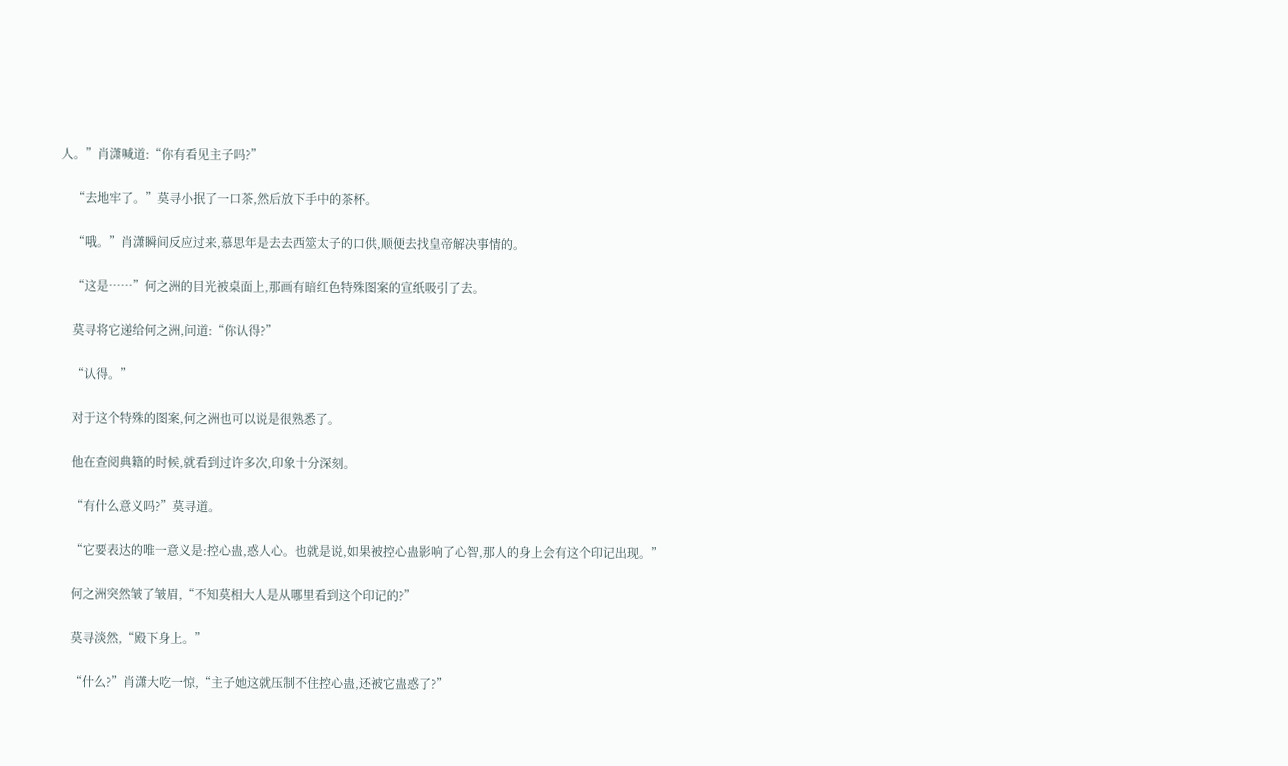人。”肖潇喊道:“你有看见主子吗?”

    “去地牢了。”莫寻小抿了一口茶,然后放下手中的茶杯。

    “哦。”肖潇瞬间反应过来,慕思年是去去西筮太子的口供,顺便去找皇帝解决事情的。

    “这是……”何之洲的目光被桌面上,那画有暗红色特殊图案的宣纸吸引了去。

    莫寻将它递给何之洲,问道:“你认得?”

    “认得。”

    对于这个特殊的图案,何之洲也可以说是很熟悉了。

    他在查阅典籍的时候,就看到过许多次,印象十分深刻。

    “有什么意义吗?”莫寻道。

    “它要表达的唯一意义是:控心蛊,惑人心。也就是说,如果被控心蛊影响了心智,那人的身上会有这个印记出现。”

    何之洲突然皱了皱眉,“不知莫相大人是从哪里看到这个印记的?”

    莫寻淡然,“殿下身上。”

    “什么?”肖潇大吃一惊,“主子她这就压制不住控心蛊,还被它蛊惑了?”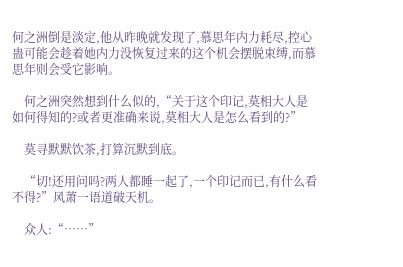何之洲倒是淡定,他从昨晚就发现了,慕思年内力耗尽,控心蛊可能会趁着她内力没恢复过来的这个机会摆脱束缚,而慕思年则会受它影响。

    何之洲突然想到什么似的,“关于这个印记,莫相大人是如何得知的?或者更准确来说,莫相大人是怎么看到的?”

    莫寻默默饮茶,打算沉默到底。

    “切!还用问吗?两人都睡一起了,一个印记而已,有什么看不得?”风萧一语道破天机。

    众人:“……”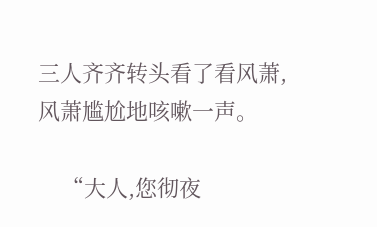三人齐齐转头看了看风萧,风萧尴尬地咳嗽一声。

    “大人,您彻夜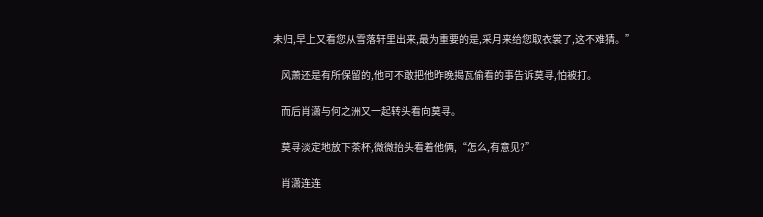未归,早上又看您从雪落轩里出来,最为重要的是,采月来给您取衣裳了,这不难猜。”

    风萧还是有所保留的,他可不敢把他昨晚揭瓦偷看的事告诉莫寻,怕被打。

    而后肖潇与何之洲又一起转头看向莫寻。

    莫寻淡定地放下茶杯,微微抬头看着他俩,“怎么,有意见?”

    肖潇连连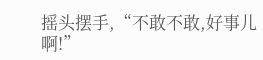摇头摆手,“不敢不敢,好事儿啊!”